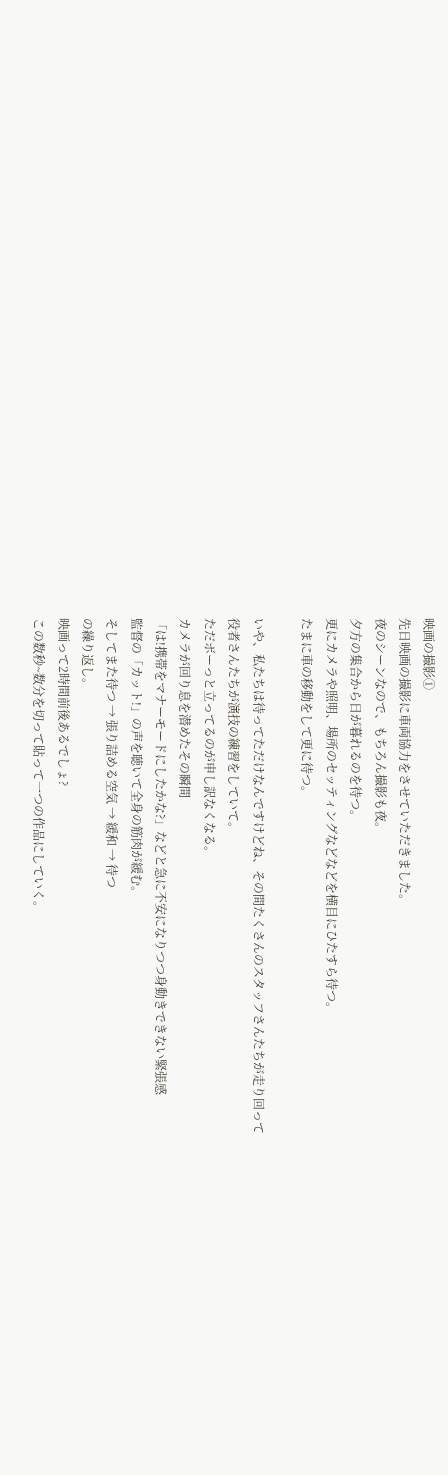映画の撮影①
先日映画の撮影に車両協力をさせていただきました。
夜のシーンなので、もちろん撮影も夜。
夕方の集合から日が暮れるのを待つ。
更にカメラや照明、場所のセッティングなどなどを横目にひたすら待つ。
たまに車の移動をして更に待つ。

いや、私たちは待ってただけなんですけどね、その間たくさんのスタッフさんたちが走り回って
役者さんたちが演技の練習をしていて。
ただボーっと立ってるのが申し訳なくなる。
カメラが回り息を潜めたその瞬間
「は!携帯をマナーモードにしたかな?」などと急に不安になりつつ身動きできない緊張感
監督の「カット!」の声を聴いて全身の筋肉が緩む。
そしてまた待つ → 張り詰める空気 → 緩和 → 待つ
の繰り返し。
映画って2時間前後あるでしょ?
この数秒~数分を切って貼って一つの作品にしていく。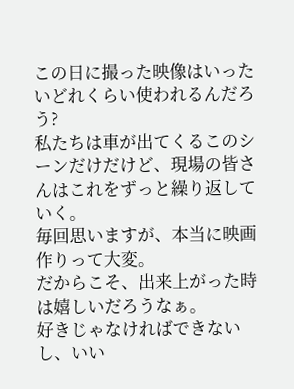この日に撮った映像はいったいどれくらい使われるんだろう?
私たちは車が出てくるこのシーンだけだけど、現場の皆さんはこれをずっと繰り返していく。
毎回思いますが、本当に映画作りって大変。
だからこそ、出来上がった時は嬉しいだろうなぁ。
好きじゃなければできないし、いい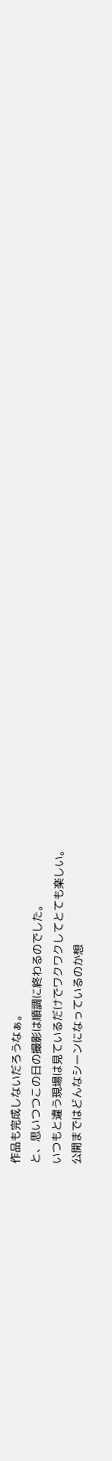作品も完成しないだろうなぁ。
と、思いつつこの日の撮影は順調に終わるのでした。
いつもと違う現場は見ているだけでワクワクしてとても楽しい。
公開まではどんなシーンになっているのか想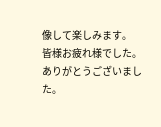像して楽しみます。
皆様お疲れ様でした。
ありがとうございました。